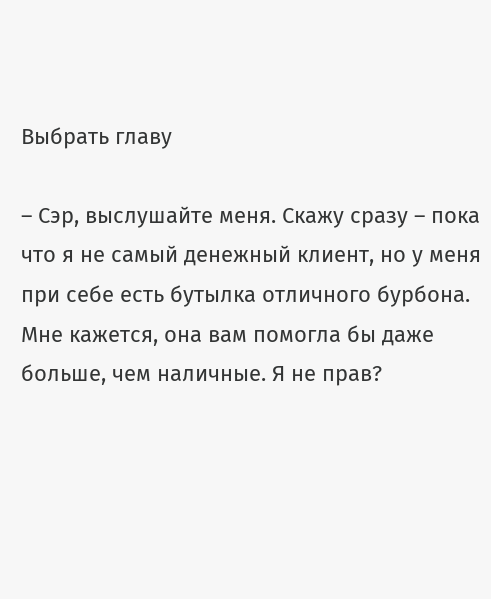Выбрать главу

– Сэр, выслушайте меня. Скажу сразу – пока что я не самый денежный клиент, но у меня при себе есть бутылка отличного бурбона. Мне кажется, она вам помогла бы даже больше, чем наличные. Я не прав?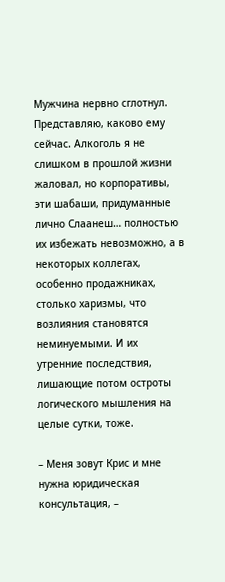Мужчина нервно сглотнул. Представляю, каково ему сейчас. Алкоголь я не слишком в прошлой жизни жаловал, но корпоративы, эти шабаши, придуманные лично Слаанеш… полностью их избежать невозможно, а в некоторых коллегах, особенно продажниках, столько харизмы, что возлияния становятся неминуемыми. И их утренние последствия, лишающие потом остроты логического мышления на целые сутки, тоже.

– Меня зовут Крис и мне нужна юридическая консультация, –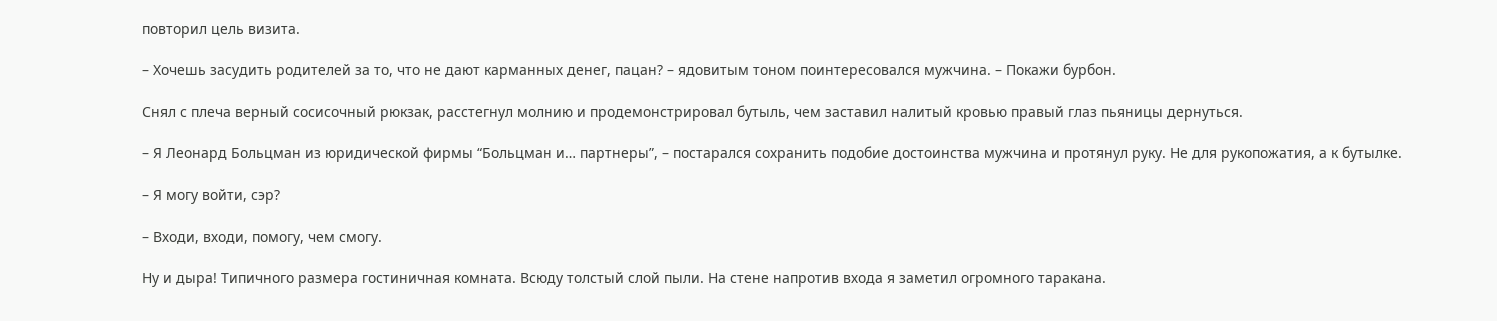повторил цель визита.

– Хочешь засудить родителей за то, что не дают карманных денег, пацан? – ядовитым тоном поинтересовался мужчина. – Покажи бурбон.

Снял с плеча верный сосисочный рюкзак, расстегнул молнию и продемонстрировал бутыль, чем заставил налитый кровью правый глаз пьяницы дернуться.

– Я Леонард Больцман из юридической фирмы “Больцман и… партнеры”, – постарался сохранить подобие достоинства мужчина и протянул руку. Не для рукопожатия, а к бутылке.

– Я могу войти, сэр?

– Входи, входи, помогу, чем смогу.

Ну и дыра! Типичного размера гостиничная комната. Всюду толстый слой пыли. На стене напротив входа я заметил огромного таракана.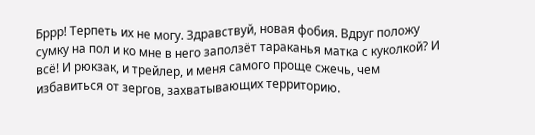Бррр! Терпеть их не могу. Здравствуй, новая фобия. Вдруг положу сумку на пол и ко мне в него заползёт тараканья матка с куколкой? И всё! И рюкзак, и трейлер, и меня самого проще сжечь, чем избавиться от зергов, захватывающих территорию.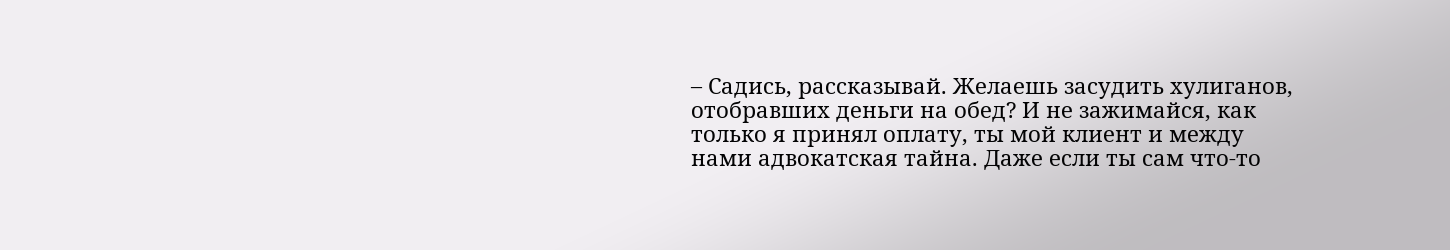– Садись, рассказывай. Желаешь засудить хулиганов, отобравших деньги на обед? И не зажимайся, как только я принял оплату, ты мой клиент и между нами адвокатская тайна. Даже если ты сам что-то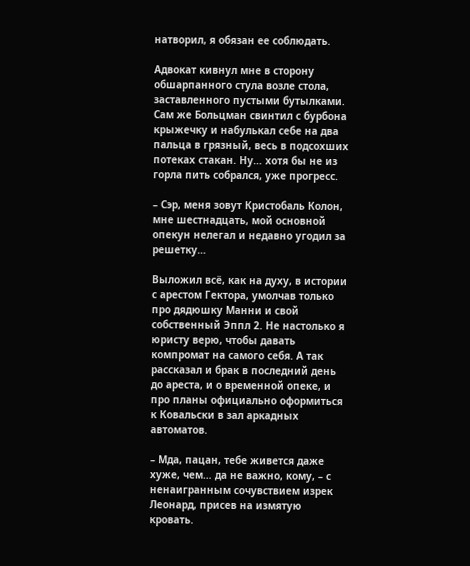натворил, я обязан ее соблюдать.

Адвокат кивнул мне в сторону обшарпанного стула возле стола, заставленного пустыми бутылками. Сам же Больцман свинтил с бурбона крыжечку и набулькал себе на два пальца в грязный, весь в подсохших потеках стакан. Ну… хотя бы не из горла пить собрался, уже прогресс.

– Сэр, меня зовут Кристобаль Колон, мне шестнадцать, мой основной опекун нелегал и недавно угодил за решетку…

Выложил всё, как на духу, в истории с арестом Гектора, умолчав только про дядюшку Манни и свой собственный Эппл 2. Не настолько я юристу верю, чтобы давать компромат на самого себя. А так рассказал и брак в последний день до ареста, и о временной опеке, и про планы официально оформиться к Ковальски в зал аркадных автоматов.

– Мда, пацан, тебе живется даже хуже, чем… да не важно, кому, – с ненаигранным сочувствием изрек Леонард, присев на измятую кровать.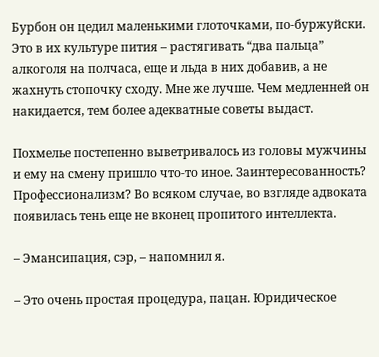Бурбон он цедил маленькими глоточками, по-буржуйски. Это в их культуре пития – растягивать “два пальца” алкоголя на полчаса, еще и льда в них добавив, а не жахнуть стопочку сходу. Мне же лучше. Чем медленней он накидается, тем более адекватные советы выдаст.

Похмелье постепенно выветривалось из головы мужчины и ему на смену пришло что-то иное. Заинтересованность? Профессионализм? Во всяком случае, во взгляде адвоката появилась тень еще не вконец пропитого интеллекта.

– Эмансипация, сэр, – напомнил я.

– Это очень простая процедура, пацан. Юридическое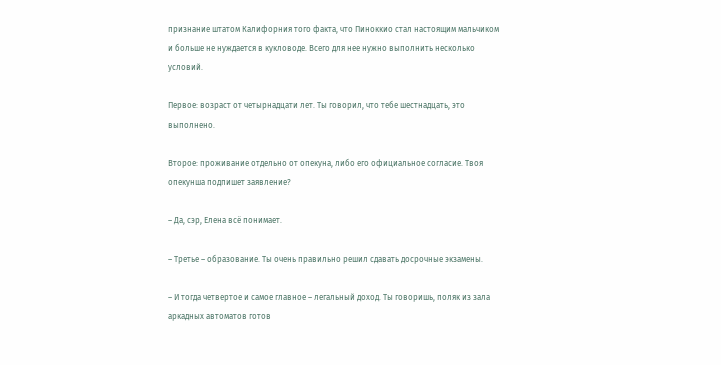признание штатом Калифорния того факта, что Пиноккио стал настоящим мальчиком и больше не нуждается в кукловоде. Всего для нее нужно выполнить несколько условий.

Первое: возраст от четырнадцати лет. Ты говорил, что тебе шестнадцать, это выполнено.

Второе: проживание отдельно от опекуна, либо его официальное согласие. Твоя опекунша подпишет заявление?

– Да, сэр, Елена всё понимает.

– Третье – образование. Ты очень правильно решил сдавать досрочные экзамены.

– И тогда четвертое и самое главное – легальный доход. Ты говоришь, поляк из зала аркадных автоматов готов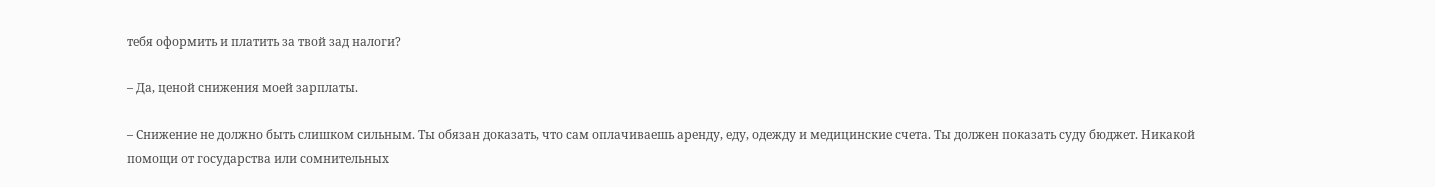тебя оформить и платить за твой зад налоги?

– Да, ценой снижения моей зарплаты.

– Снижение не должно быть слишком сильным. Ты обязан доказать, что сам оплачиваешь аренду, еду, одежду и медицинские счета. Ты должен показать суду бюджет. Никакой помощи от государства или сомнительных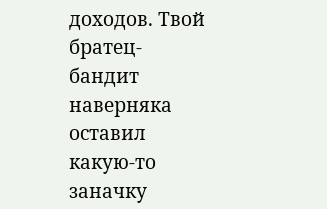доходов. Твой братец-бандит наверняка оставил какую-то заначку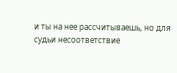и ты на нее рассчитываешь, но для судьи несоответствие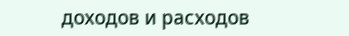доходов и расходов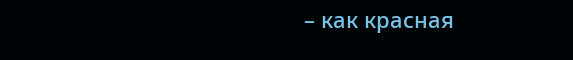– как красная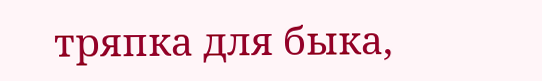тряпка для быка,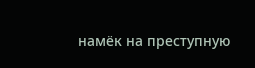намёк на преступную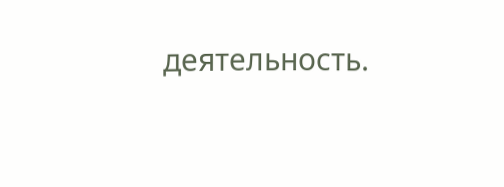деятельность.